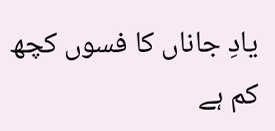یادِ جاناں کا فسوں کچھ کم ہے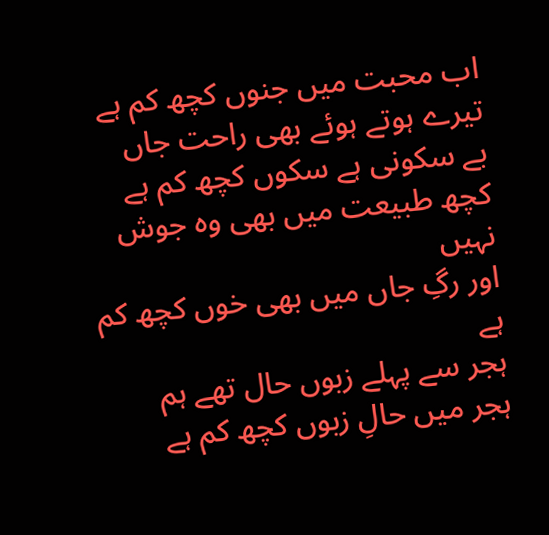اب محبت میں جنوں کچھ کم ہے
تیرے ہوتے ہوئے بھی راحت جاں
بے سکونی ہے سکوں کچھ کم ہے
کچھ طبیعت میں بھی وہ جوش نہیں
اور رگِ جاں میں بھی خوں کچھ کم ہے
ہجر سے پہلے زبوں حال تھے ہم
ہجر میں حالِ زبوں کچھ کم ہے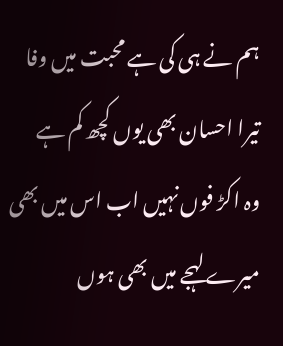ہم نے ہی کی ہے محبت میں وفا
تیرا احسان بھی یوں کچھ کم ہے
وہ اکڑ فوں نہیں اب اس میں بھی
میرے لہجے میں بھی ہوں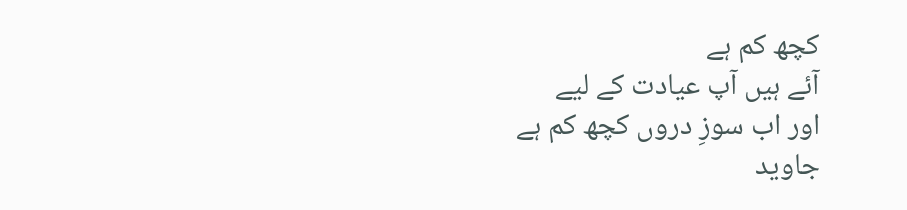کچھ کم ہے
آئے ہیں آپ عیادت کے لیے
اور اب سوزِ دروں کچھ کم ہے
جاوید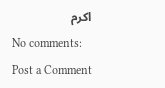اکرم
No comments:
Post a Comment